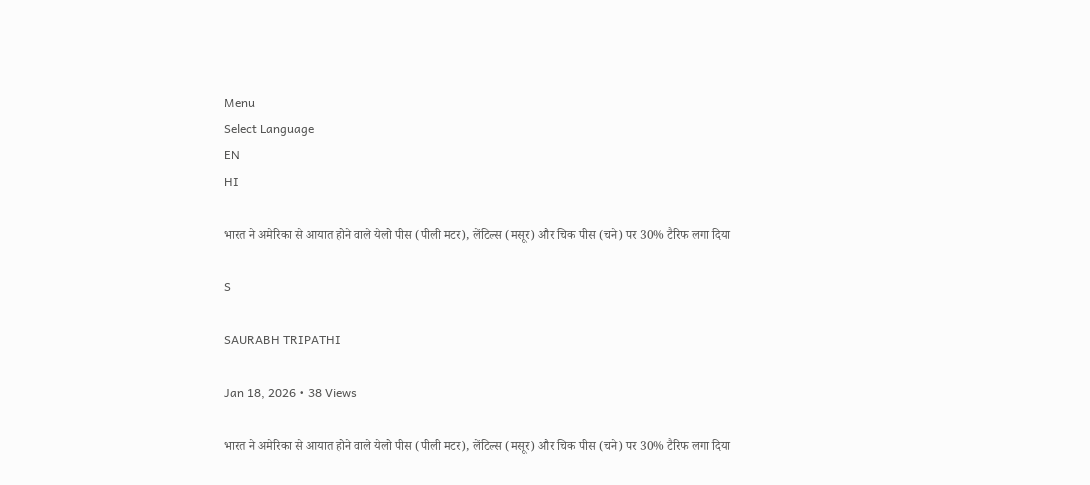Menu
Select Language
EN
HI

भारत ने अमेरिका से आयात होने वाले येलो पीस (पीली मटर), लेंटिल्स (मसूर) और चिक पीस (चने) पर 30% टैरिफ लगा दिया

S

SAURABH TRIPATHI

Jan 18, 2026 • 38 Views

भारत ने अमेरिका से आयात होने वाले येलो पीस (पीली मटर), लेंटिल्स (मसूर) और चिक पीस (चने) पर 30% टैरिफ लगा दिया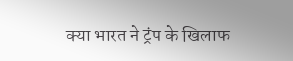क्या भारत ने ट्रंप के खिलाफ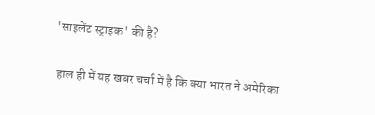'साइलेंट स्ट्राइक' की है?

 हाल ही में यह खबर चर्चा में है कि क्या भारत ने अमेरिका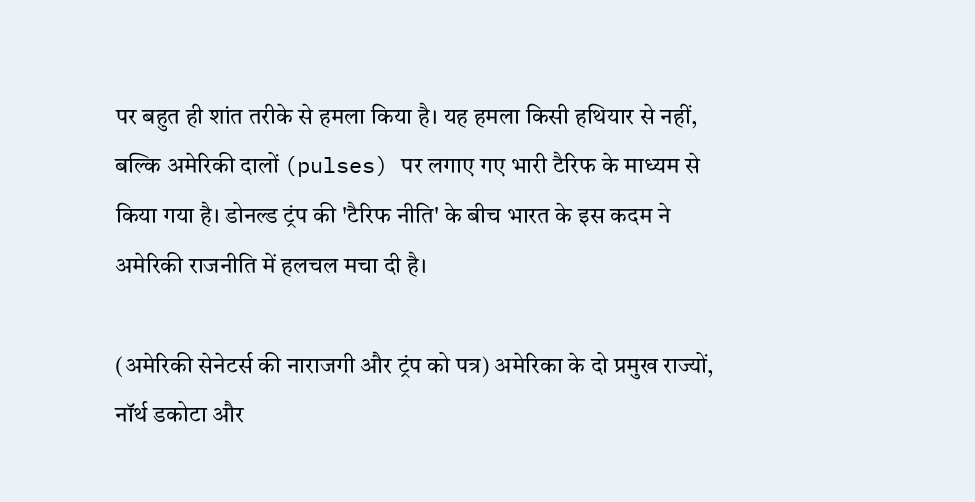पर बहुत ही शांत तरीके से हमला किया है। यह हमला किसी हथियार से नहीं, बल्कि अमेरिकी दालों (pulses) पर लगाए गए भारी टैरिफ के माध्यम से किया गया है। डोनल्ड ट्रंप की 'टैरिफ नीति' के बीच भारत के इस कदम ने अमेरिकी राजनीति में हलचल मचा दी है।

(अमेरिकी सेनेटर्स की नाराजगी और ट्रंप को पत्र) अमेरिका के दो प्रमुख राज्यों, नॉर्थ डकोटा और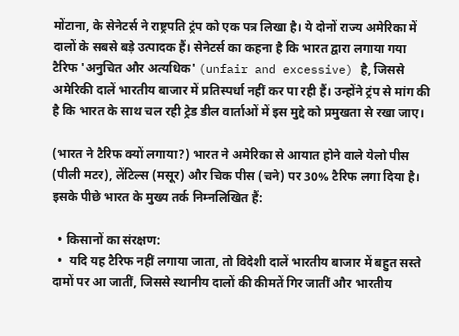मोंटाना, के सेनेटर्स ने राष्ट्रपति ट्रंप को एक पत्र लिखा है। ये दोनों राज्य अमेरिका में दालों के सबसे बड़े उत्पादक हैं। सेनेटर्स का कहना है कि भारत द्वारा लगाया गया टैरिफ 'अनुचित और अत्यधिक' (unfair and excessive) है, जिससे अमेरिकी दालें भारतीय बाजार में प्रतिस्पर्धा नहीं कर पा रही हैं। उन्होंने ट्रंप से मांग की है कि भारत के साथ चल रही ट्रेड डील वार्ताओं में इस मुद्दे को प्रमुखता से रखा जाए।

(भारत ने टैरिफ क्यों लगाया?) भारत ने अमेरिका से आयात होने वाले येलो पीस (पीली मटर), लेंटिल्स (मसूर) और चिक पीस (चने) पर 30% टैरिफ लगा दिया है। इसके पीछे भारत के मुख्य तर्क निम्नलिखित हैं:

  • किसानों का संरक्षण:
  •  यदि यह टैरिफ नहीं लगाया जाता, तो विदेशी दालें भारतीय बाजार में बहुत सस्ते दामों पर आ जातीं, जिससे स्थानीय दालों की कीमतें गिर जातीं और भारतीय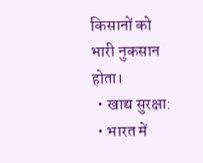किसानों को भारी नुकसान होता।
  • खाद्य सुरक्षा:
  • भारत में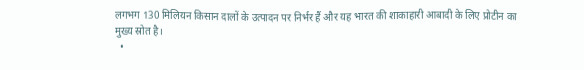लगभग 130 मिलियन किसान दालों के उत्पादन पर निर्भर हैं और यह भारत की शाकाहारी आबादी के लिए प्रोटीन का मुख्य स्रोत है।
  •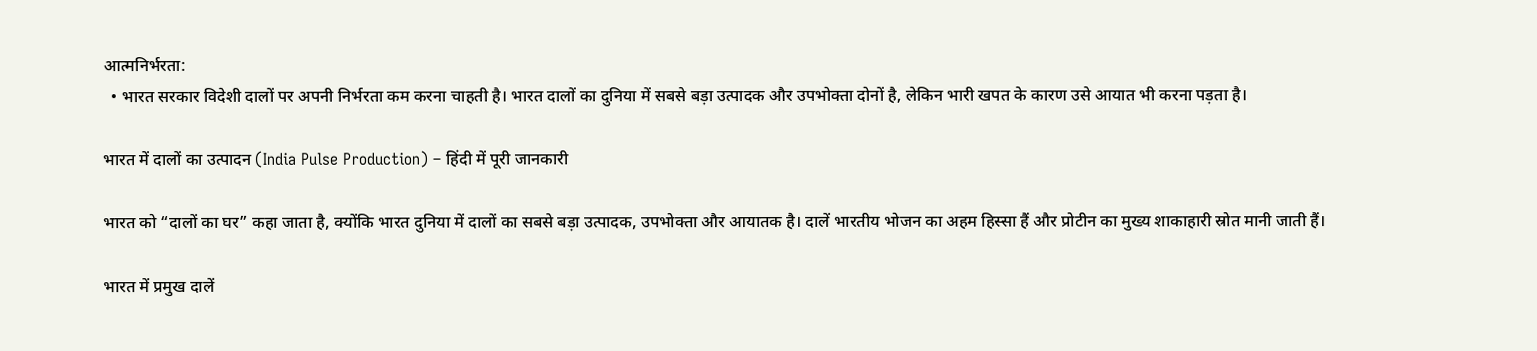आत्मनिर्भरता:
  • भारत सरकार विदेशी दालों पर अपनी निर्भरता कम करना चाहती है। भारत दालों का दुनिया में सबसे बड़ा उत्पादक और उपभोक्ता दोनों है, लेकिन भारी खपत के कारण उसे आयात भी करना पड़ता है।

भारत में दालों का उत्पादन (India Pulse Production) – हिंदी में पूरी जानकारी

भारत को “दालों का घर” कहा जाता है, क्योंकि भारत दुनिया में दालों का सबसे बड़ा उत्पादक, उपभोक्ता और आयातक है। दालें भारतीय भोजन का अहम हिस्सा हैं और प्रोटीन का मुख्य शाकाहारी स्रोत मानी जाती हैं।

भारत में प्रमुख दालें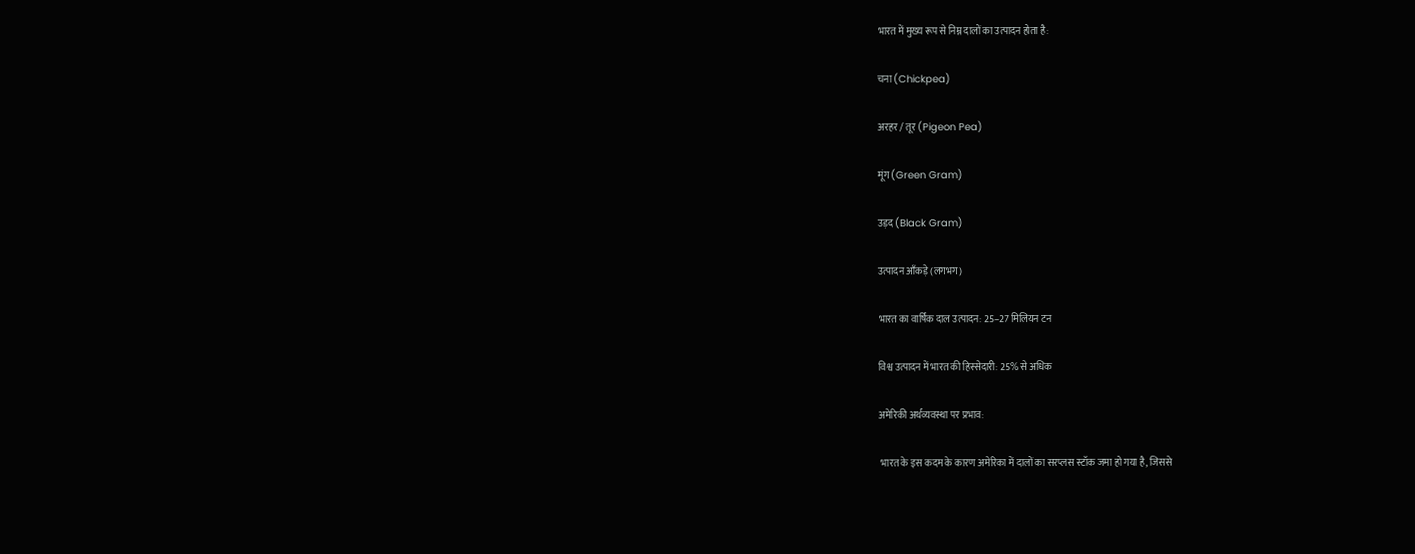भारत में मुख्य रूप से निम्न दालों का उत्पादन होता है:

चना (Chickpea)

अरहर / तूर (Pigeon Pea)

मूंग (Green Gram)

उड़द (Black Gram)

उत्पादन आँकड़े (लगभग)

भारत का वार्षिक दाल उत्पादन: 25–27 मिलियन टन

विश्व उत्पादन में भारत की हिस्सेदारी: 25% से अधिक

अमेरिकी अर्थव्यवस्था पर प्रभाव:

 भारत के इस कदम के कारण अमेरिका में दालों का सरप्लस स्टॉक जमा हो गया है, जिससे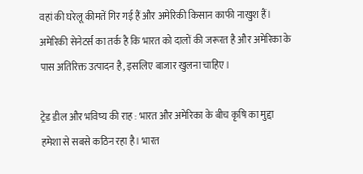वहां की घरेलू कीमतें गिर गई हैं और अमेरिकी किसान काफी नाखुश हैं। अमेरिकी सेनेटर्स का तर्क है कि भारत को दालों की जरूरत है और अमेरिका के पास अतिरिक्त उत्पादन है, इसलिए बाजार खुलना चाहिए।

ट्रेड डील और भविष्य की राह : भारत और अमेरिका के बीच कृषि का मुद्दा हमेशा से सबसे कठिन रहा है। भारत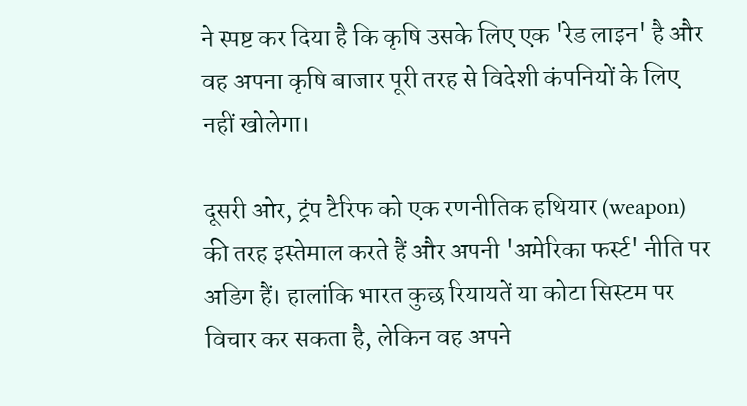ने स्पष्ट कर दिया है कि कृषि उसके लिए एक 'रेड लाइन' है और वह अपना कृषि बाजार पूरी तरह से विदेशी कंपनियों के लिए नहीं खोलेगा।

दूसरी ओर, ट्रंप टैरिफ को एक रणनीतिक हथियार (weapon) की तरह इस्तेमाल करते हैं और अपनी 'अमेरिका फर्स्ट' नीति पर अडिग हैं। हालांकि भारत कुछ रियायतें या कोटा सिस्टम पर विचार कर सकता है, लेकिन वह अपने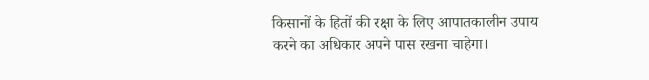किसानों के हितों की रक्षा के लिए आपातकालीन उपाय करने का अधिकार अपने पास रखना चाहेगा।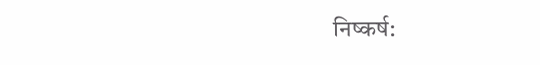निष्कर्ष: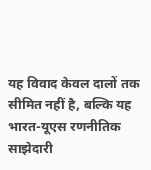यह विवाद केवल दालों तक सीमित नहीं है, बल्कि यह भारत-यूएस रणनीतिक साझेदारी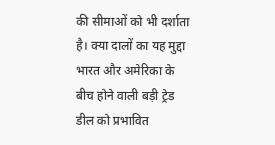की सीमाओं को भी दर्शाता है। क्या दालों का यह मुद्दा भारत और अमेरिका के बीच होने वाली बड़ी ट्रेड डील को प्रभावित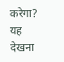करेगा? यह देखना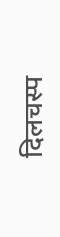दिलचस्प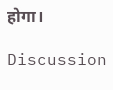होगा।

Discussion